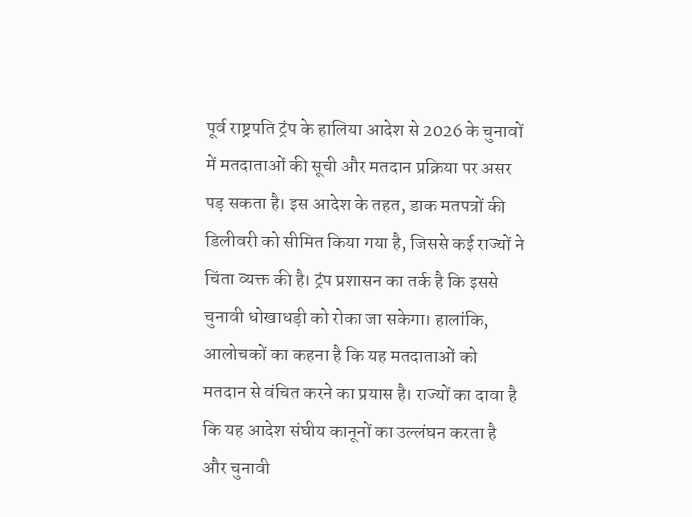पूर्व राष्ट्रपति ट्रंप के हालिया आदेश से 2026 के चुनावों में मतदाताओं की सूची और मतदान प्रक्रिया पर असर पड़ सकता है। इस आदेश के तहत, डाक मतपत्रों की डिलीवरी को सीमित किया गया है, जिससे कई राज्यों ने चिंता व्यक्त की है। ट्रंप प्रशासन का तर्क है कि इससे चुनावी धोखाधड़ी को रोका जा सकेगा। हालांकि, आलोचकों का कहना है कि यह मतदाताओं को मतदान से वंचित करने का प्रयास है। राज्यों का दावा है कि यह आदेश संघीय कानूनों का उल्लंघन करता है और चुनावी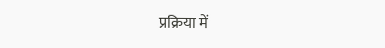प्रक्रिया में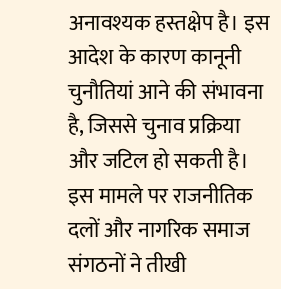अनावश्यक हस्तक्षेप है। इस आदेश के कारण कानूनी चुनौतियां आने की संभावना है, जिससे चुनाव प्रक्रिया और जटिल हो सकती है। इस मामले पर राजनीतिक दलों और नागरिक समाज संगठनों ने तीखी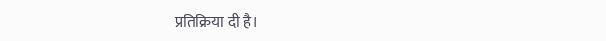प्रतिक्रिया दी है।